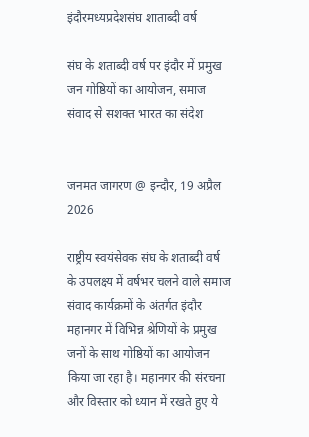इंदौरमध्यप्रदेशसंघ शाताब्दी वर्ष

संघ के शताब्दी वर्ष पर इंदौर में प्रमुख जन गोष्ठियों का आयोजन, समाज संवाद से सशक्त भारत का संदेश


जनमत जागरण @ इन्दौर, 19 अप्रैल 2026

राष्ट्रीय स्वयंसेवक संघ के शताब्दी वर्ष के उपलक्ष्य में वर्षभर चलने वाले समाज संवाद कार्यक्रमों के अंतर्गत इंदौर महानगर में विभिन्न श्रेणियों के प्रमुख जनों के साथ गोष्ठियों का आयोजन किया जा रहा है। महानगर की संरचना और विस्तार को ध्यान में रखते हुए ये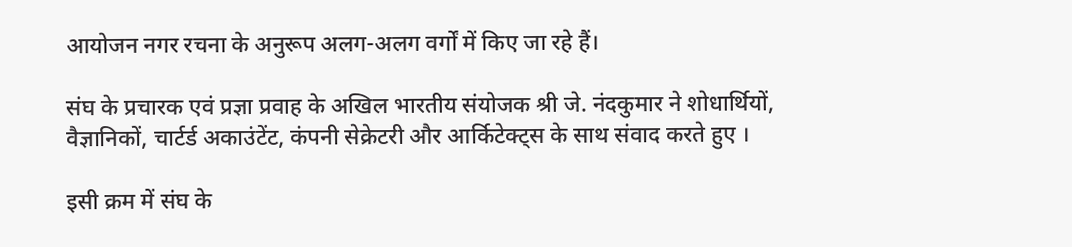आयोजन नगर रचना के अनुरूप अलग-अलग वर्गों में किए जा रहे हैं।

संघ के प्रचारक एवं प्रज्ञा प्रवाह के अखिल भारतीय संयोजक श्री जे. नंदकुमार ने शोधार्थियों, वैज्ञानिकों, चार्टर्ड अकाउंटेंट, कंपनी सेक्रेटरी और आर्किटेक्ट्स के साथ संवाद करते हुए ।

इसी क्रम में संघ के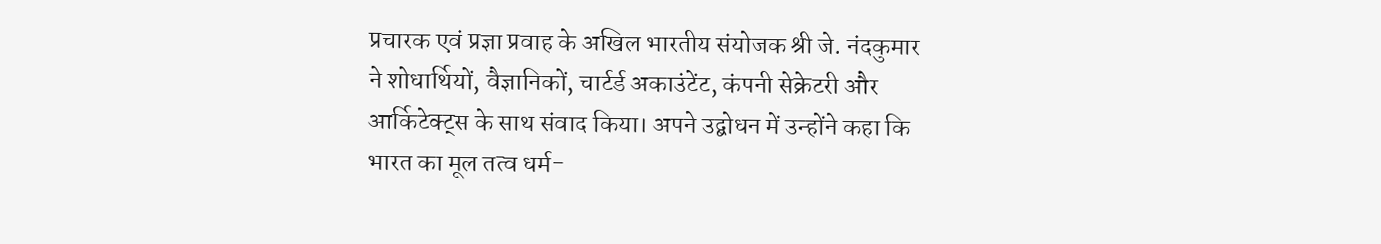प्रचारक एवं प्रज्ञा प्रवाह के अखिल भारतीय संयोजक श्री जे. नंदकुमार ने शोधार्थियों, वैज्ञानिकों, चार्टर्ड अकाउंटेंट, कंपनी सेक्रेटरी और आर्किटेक्ट्स के साथ संवाद किया। अपने उद्बोधन में उन्होंने कहा कि भारत का मूल तत्व धर्म-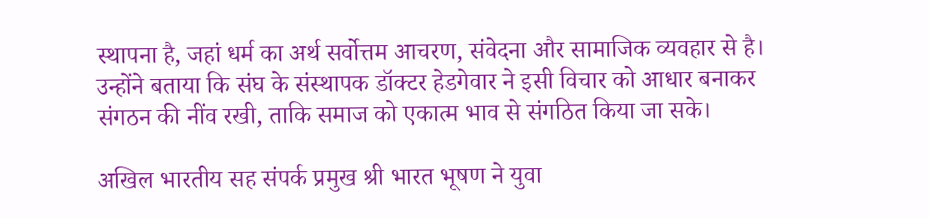स्थापना है, जहां धर्म का अर्थ सर्वोत्तम आचरण, संवेदना और सामाजिक व्यवहार से है। उन्होंने बताया कि संघ के संस्थापक डॉक्टर हेडगेवार ने इसी विचार को आधार बनाकर संगठन की नींव रखी, ताकि समाज को एकात्म भाव से संगठित किया जा सके।

अखिल भारतीय सह संपर्क प्रमुख श्री भारत भूषण ने युवा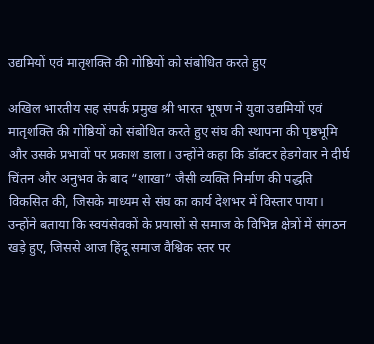उद्यमियों एवं मातृशक्ति की गोष्ठियों को संबोधित करते हुए

अखिल भारतीय सह संपर्क प्रमुख श्री भारत भूषण ने युवा उद्यमियों एवं मातृशक्ति की गोष्ठियों को संबोधित करते हुए संघ की स्थापना की पृष्ठभूमि और उसके प्रभावों पर प्रकाश डाला। उन्होंने कहा कि डॉक्टर हेडगेवार ने दीर्घ चिंतन और अनुभव के बाद “शाखा” जैसी व्यक्ति निर्माण की पद्धति विकसित की, जिसके माध्यम से संघ का कार्य देशभर में विस्तार पाया। उन्होंने बताया कि स्वयंसेवकों के प्रयासों से समाज के विभिन्न क्षेत्रों में संगठन खड़े हुए, जिससे आज हिंदू समाज वैश्विक स्तर पर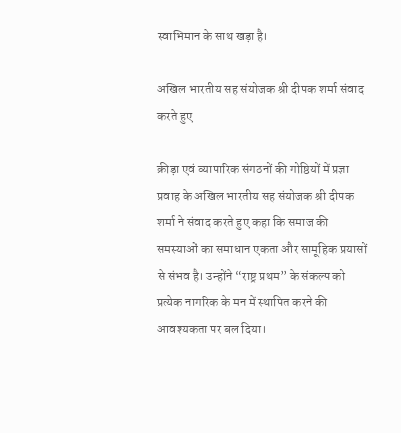स्वाभिमान के साथ खड़ा है।

अखिल भारतीय सह संयोजक श्री दीपक शर्मा संवाद करते हुए

क्रीड़ा एवं व्यापारिक संगठनों की गोष्ठियों में प्रज्ञा प्रवाह के अखिल भारतीय सह संयोजक श्री दीपक शर्मा ने संवाद करते हुए कहा कि समाज की समस्याओं का समाधान एकता और सामूहिक प्रयासों से संभव है। उन्होंने “राष्ट्र प्रथम” के संकल्प को प्रत्येक नागरिक के मन में स्थापित करने की आवश्यकता पर बल दिया।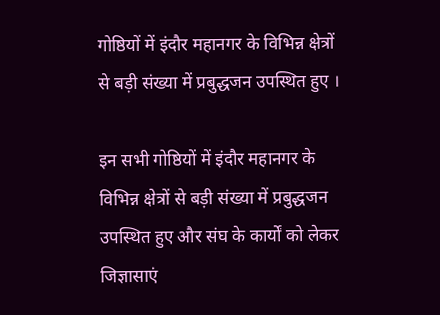गोष्ठियों में इंदौर महानगर के विभिन्न क्षेत्रों से बड़ी संख्या में प्रबुद्धजन उपस्थित हुए ।

इन सभी गोष्ठियों में इंदौर महानगर के विभिन्न क्षेत्रों से बड़ी संख्या में प्रबुद्धजन उपस्थित हुए और संघ के कार्यों को लेकर जिज्ञासाएं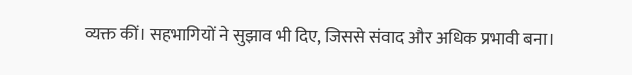व्यक्त कीं। सहभागियों ने सुझाव भी दिए, जिससे संवाद और अधिक प्रभावी बना।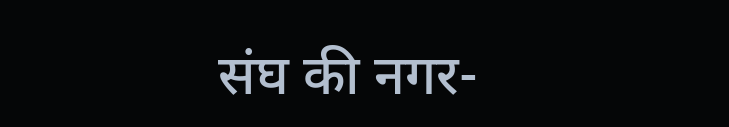संघ की नगर-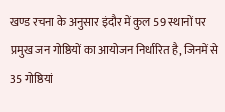खण्ड रचना के अनुसार इंदौर में कुल 59 स्थानों पर प्रमुख जन गोष्ठियों का आयोजन निर्धारित है, जिनमें से 35 गोष्ठियां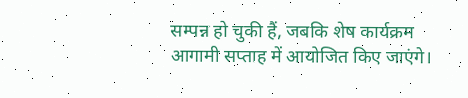सम्पन्न हो चुकी हैं, जबकि शेष कार्यक्रम आगामी सप्ताह में आयोजित किए जाएंगे।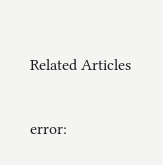Related Articles

error: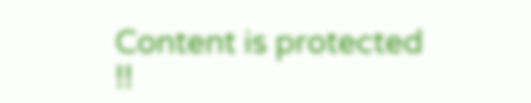Content is protected !!